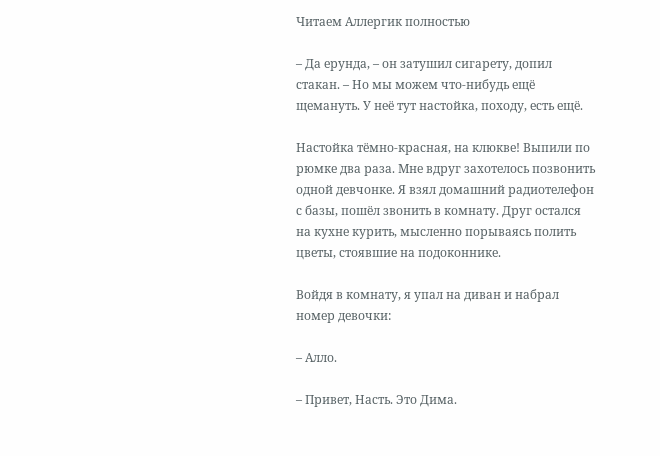Читаем Аллергик полностью

– Да ерунда, – он затушил сигарету, допил стакан. – Но мы можем что-нибудь ещё щемануть. У неё тут настойка, походу, есть ещё.

Настойка тёмно-красная, на клюкве! Выпили по рюмке два раза. Мне вдруг захотелось позвонить одной девчонке. Я взял домашний радиотелефон с базы, пошёл звонить в комнату. Друг остался на кухне курить, мысленно порываясь полить цветы, стоявшие на подоконнике.

Войдя в комнату, я упал на диван и набрал номер девочки:

– Алло.

– Привет, Насть. Это Дима.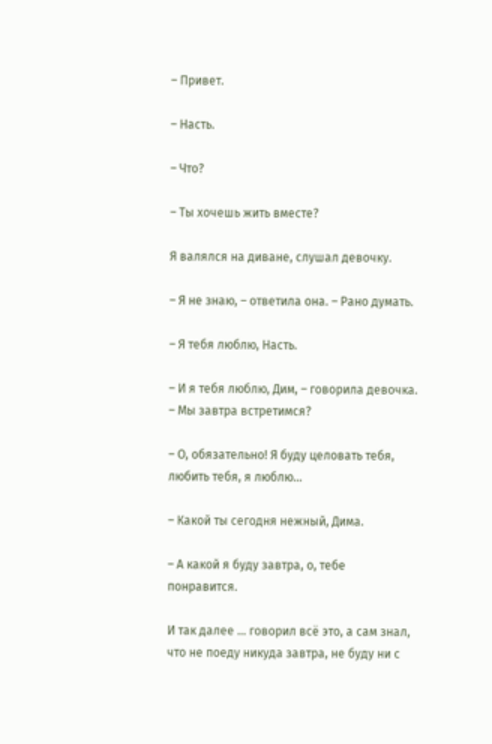– Привет.

– Насть.

– Что?

– Ты хочешь жить вместе?

Я валялся на диване, слушал девочку.

– Я не знаю, – ответила она. – Рано думать.

– Я тебя люблю, Насть.

– И я тебя люблю, Дим, – говорила девочка. – Мы завтра встретимся?

– О, обязательно! Я буду целовать тебя, любить тебя, я люблю…

– Какой ты сегодня нежный, Дима.

– А какой я буду завтра, о, тебе понравится.

И так далее … говорил всё это, а сам знал, что не поеду никуда завтра, не буду ни с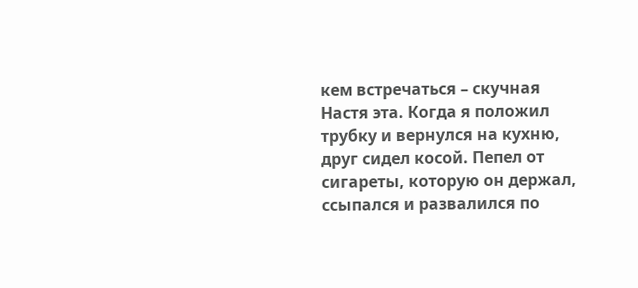кем встречаться – скучная Настя эта. Когда я положил трубку и вернулся на кухню, друг сидел косой. Пепел от сигареты, которую он держал, ссыпался и развалился по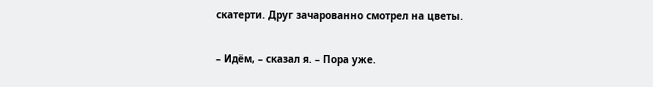скатерти. Друг зачарованно смотрел на цветы.

– Идём, – сказал я. – Пора уже.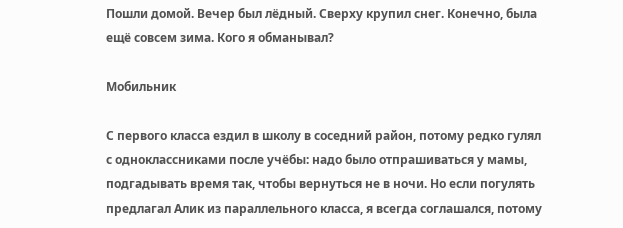Пошли домой. Вечер был лёдный. Сверху крупил снег. Конечно, была ещё совсем зима. Кого я обманывал?

Мобильник

С первого класса ездил в школу в соседний район, потому редко гулял с одноклассниками после учёбы: надо было отпрашиваться у мамы, подгадывать время так, чтобы вернуться не в ночи. Но если погулять предлагал Алик из параллельного класса, я всегда соглашался, потому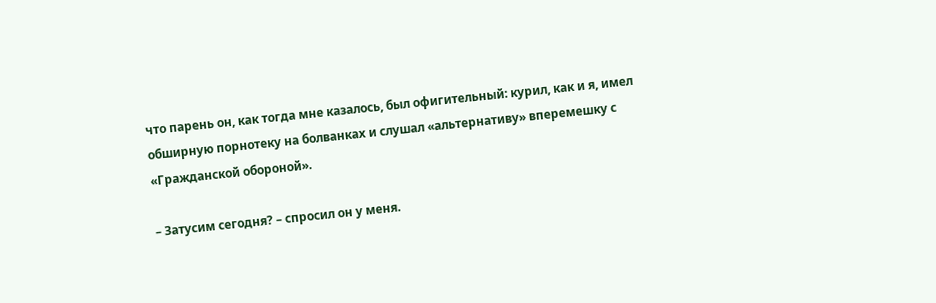что парень он, как тогда мне казалось, был офигительный: курил, как и я, имел обширную порнотеку на болванках и слушал «альтернативу» вперемешку с «Гражданской обороной».

– Затусим сегодня? – спросил он у меня.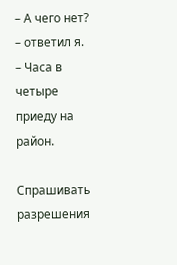– А чего нет? – ответил я. – Часа в четыре приеду на район.

Спрашивать разрешения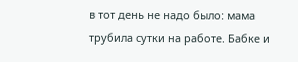в тот день не надо было: мама трубила сутки на работе. Бабке и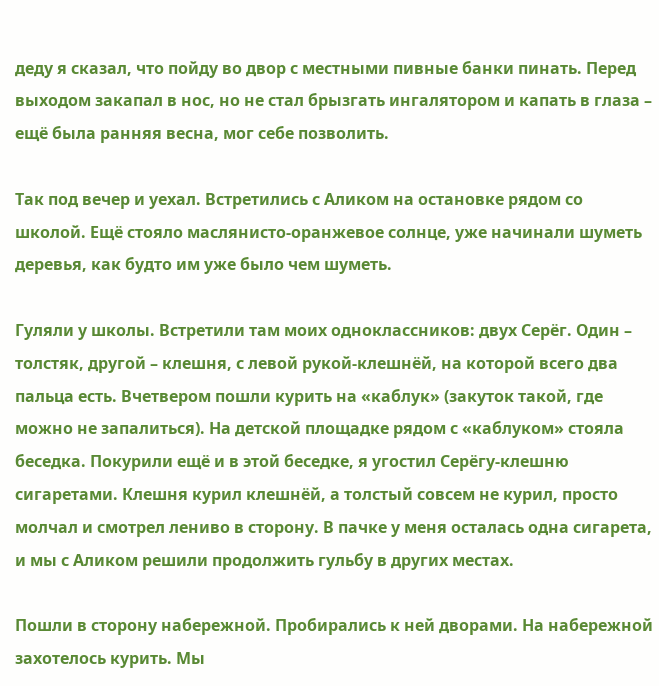деду я сказал, что пойду во двор с местными пивные банки пинать. Перед выходом закапал в нос, но не стал брызгать ингалятором и капать в глаза – ещё была ранняя весна, мог себе позволить.

Так под вечер и уехал. Встретились с Аликом на остановке рядом со школой. Ещё стояло маслянисто-оранжевое солнце, уже начинали шуметь деревья, как будто им уже было чем шуметь.

Гуляли у школы. Встретили там моих одноклассников: двух Серёг. Один – толстяк, другой – клешня, с левой рукой-клешнёй, на которой всего два пальца есть. Вчетвером пошли курить на «каблук» (закуток такой, где можно не запалиться). На детской площадке рядом с «каблуком» стояла беседка. Покурили ещё и в этой беседке, я угостил Серёгу-клешню сигаретами. Клешня курил клешнёй, а толстый совсем не курил, просто молчал и смотрел лениво в сторону. В пачке у меня осталась одна сигарета, и мы с Аликом решили продолжить гульбу в других местах.

Пошли в сторону набережной. Пробирались к ней дворами. На набережной захотелось курить. Мы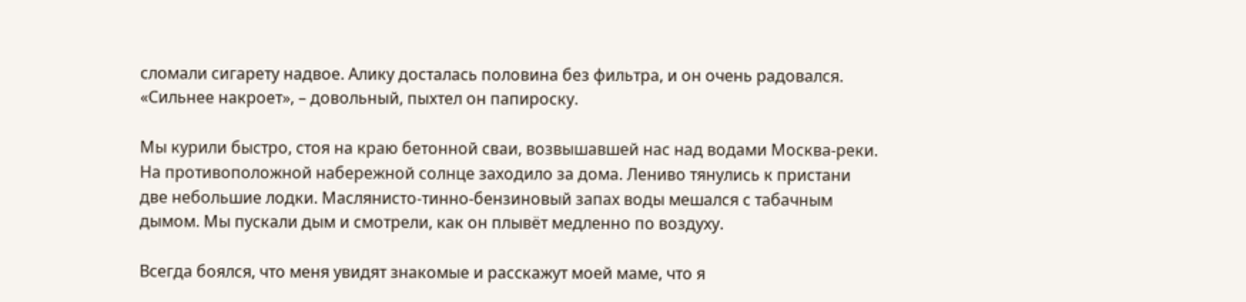сломали сигарету надвое. Алику досталась половина без фильтра, и он очень радовался. «Сильнее накроет», – довольный, пыхтел он папироску.

Мы курили быстро, стоя на краю бетонной сваи, возвышавшей нас над водами Москва-реки. На противоположной набережной солнце заходило за дома. Лениво тянулись к пристани две небольшие лодки. Маслянисто-тинно-бензиновый запах воды мешался с табачным дымом. Мы пускали дым и смотрели, как он плывёт медленно по воздуху.

Всегда боялся, что меня увидят знакомые и расскажут моей маме, что я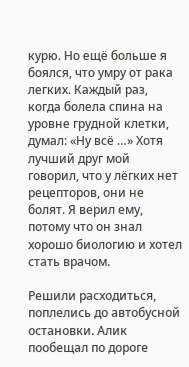курю. Но ещё больше я боялся, что умру от рака легких. Каждый раз, когда болела спина на уровне грудной клетки, думал: «Ну всё …» Хотя лучший друг мой говорил, что у лёгких нет рецепторов, они не болят. Я верил ему, потому что он знал хорошо биологию и хотел стать врачом.

Решили расходиться, поплелись до автобусной остановки. Алик пообещал по дороге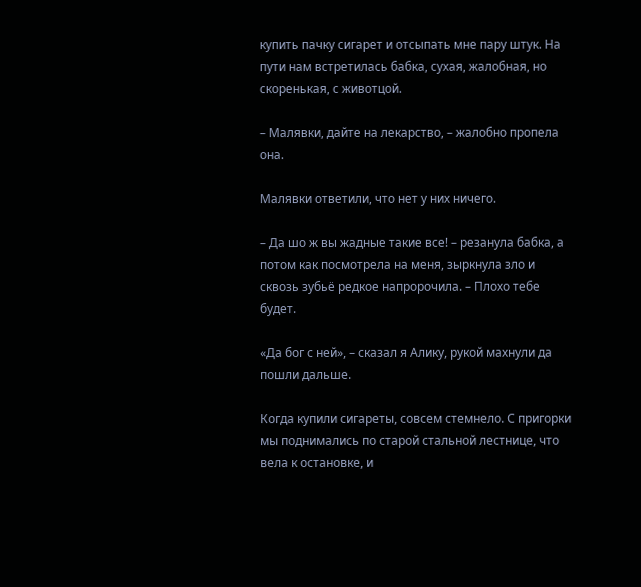купить пачку сигарет и отсыпать мне пару штук. На пути нам встретилась бабка, сухая, жалобная, но скоренькая, с животцой.

– Малявки, дайте на лекарство, – жалобно пропела она.

Малявки ответили, что нет у них ничего.

– Да шо ж вы жадные такие все! – резанула бабка, а потом как посмотрела на меня, зыркнула зло и сквозь зубьё редкое напророчила. – Плохо тебе будет.

«Да бог с ней», – сказал я Алику, рукой махнули да пошли дальше.

Когда купили сигареты, совсем стемнело. С пригорки мы поднимались по старой стальной лестнице, что вела к остановке, и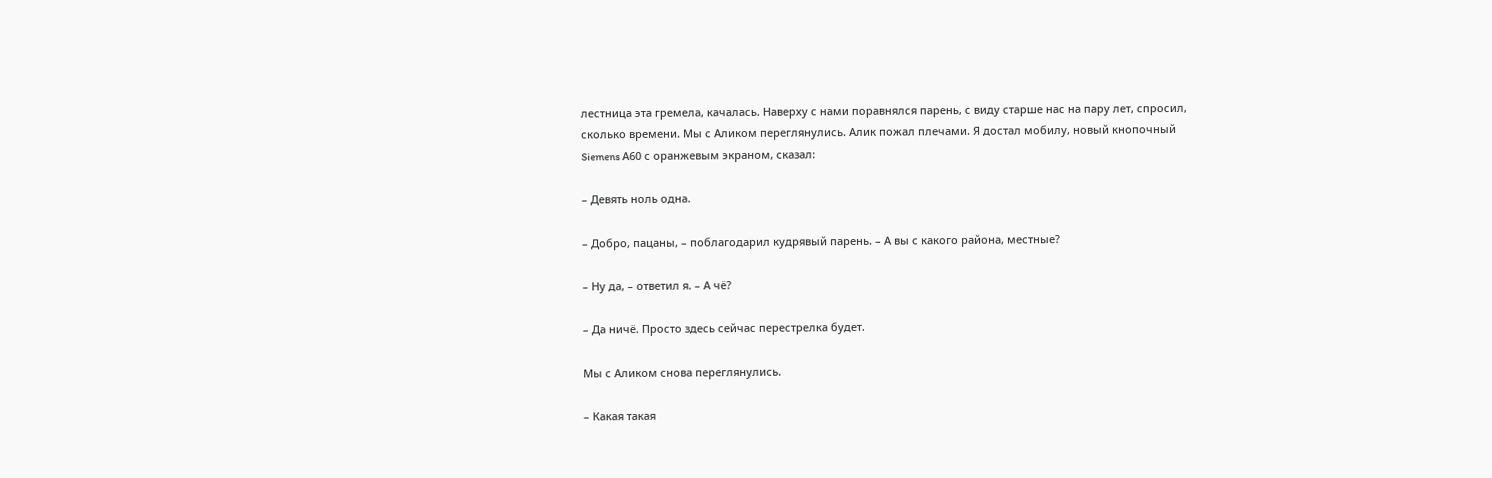лестница эта гремела, качалась. Наверху с нами поравнялся парень, с виду старше нас на пару лет, спросил, сколько времени. Мы с Аликом переглянулись. Алик пожал плечами. Я достал мобилу, новый кнопочный Siemens А60 с оранжевым экраном, сказал:

– Девять ноль одна.

– Добро, пацаны, – поблагодарил кудрявый парень. – А вы с какого района, местные?

– Ну да, – ответил я. – А чё?

– Да ничё. Просто здесь сейчас перестрелка будет.

Мы с Аликом снова переглянулись.

– Какая такая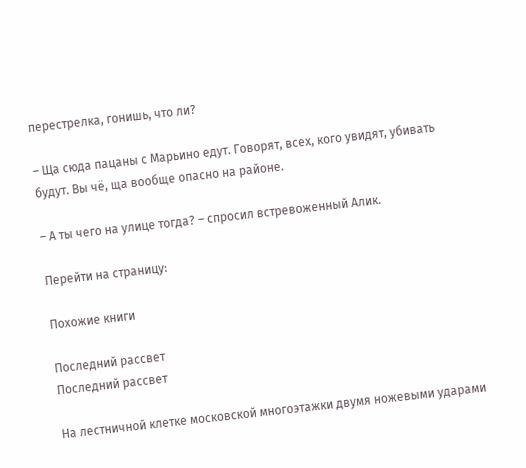перестрелка, гонишь, что ли?

– Ща сюда пацаны с Марьино едут. Говорят, всех, кого увидят, убивать будут. Вы чё, ща вообще опасно на районе.

– А ты чего на улице тогда? – спросил встревоженный Алик.

Перейти на страницу:

Похожие книги

Последний рассвет
Последний рассвет

На лестничной клетке московской многоэтажки двумя ножевыми ударами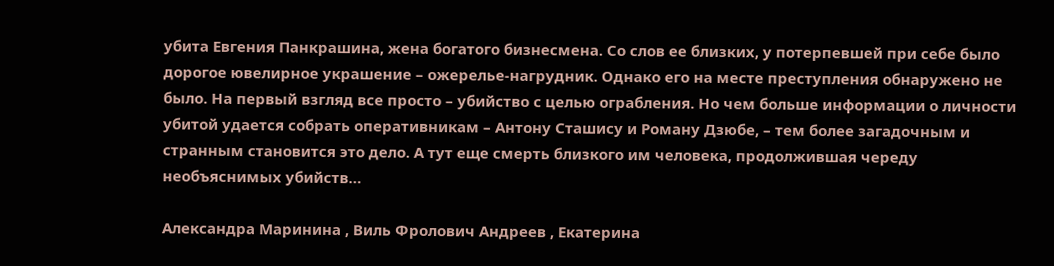убита Евгения Панкрашина, жена богатого бизнесмена. Со слов ее близких, у потерпевшей при себе было дорогое ювелирное украшение – ожерелье-нагрудник. Однако его на месте преступления обнаружено не было. На первый взгляд все просто – убийство с целью ограбления. Но чем больше информации о личности убитой удается собрать оперативникам – Антону Сташису и Роману Дзюбе, – тем более загадочным и странным становится это дело. А тут еще смерть близкого им человека, продолжившая череду необъяснимых убийств…

Александра Маринина , Виль Фролович Андреев , Екатерина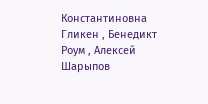Константиновна Гликен , Бенедикт Роум , Алексей Шарыпов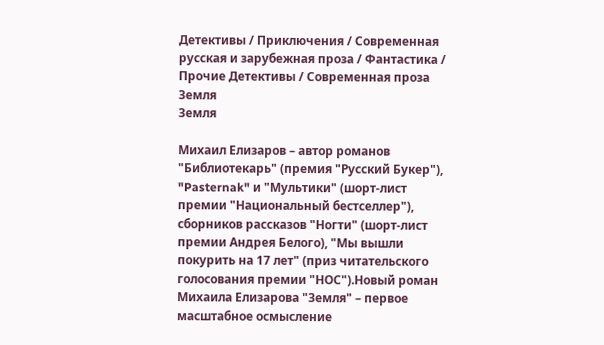Детективы / Приключения / Современная русская и зарубежная проза / Фантастика / Прочие Детективы / Современная проза
Земля
Земля

Михаил Елизаров – автор романов "Библиотекарь" (премия "Русский Букер"), "Pasternak" и "Мультики" (шорт-лист премии "Национальный бестселлер"), сборников рассказов "Ногти" (шорт-лист премии Андрея Белого), "Мы вышли покурить на 17 лет" (приз читательского голосования премии "НОС").Новый роман Михаила Елизарова "Земля" – первое масштабное осмысление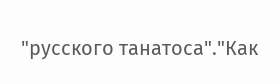"русского танатоса"."Как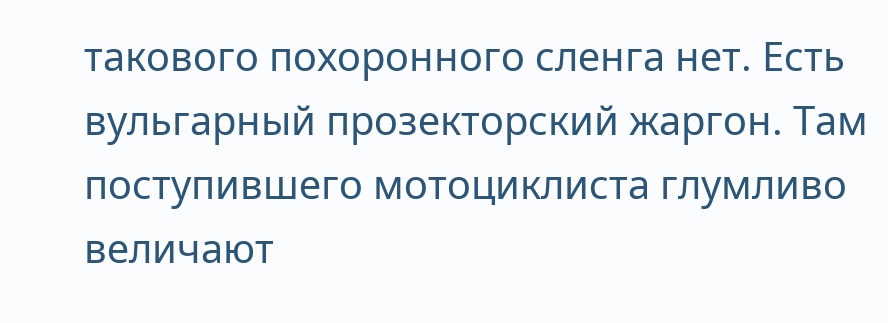такового похоронного сленга нет. Есть вульгарный прозекторский жаргон. Там поступившего мотоциклиста глумливо величают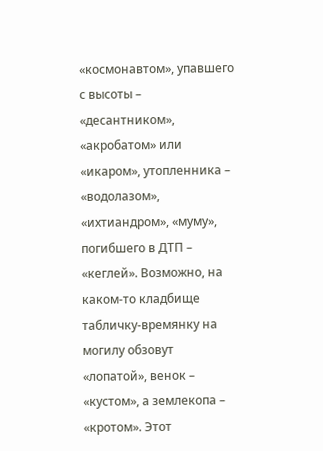«космонавтом», упавшего с высоты – «десантником», «акробатом» или «икаром», утопленника – «водолазом», «ихтиандром», «муму», погибшего в ДТП – «кеглей». Возможно, на каком-то кладбище табличку-времянку на могилу обзовут «лопатой», венок – «кустом», а землекопа – «кротом». Этот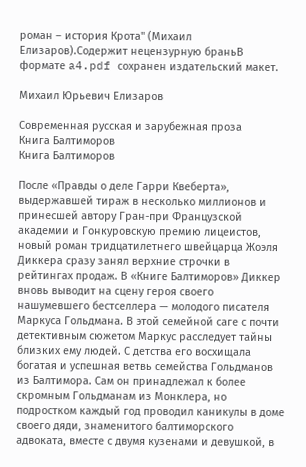роман – история Крота" (Михаил Елизаров).Содержит нецензурную браньВ формате a4.pdf сохранен издательский макет.

Михаил Юрьевич Елизаров

Современная русская и зарубежная проза
Книга Балтиморов
Книга Балтиморов

После «Правды о деле Гарри Квеберта», выдержавшей тираж в несколько миллионов и принесшей автору Гран-при Французской академии и Гонкуровскую премию лицеистов, новый роман тридцатилетнего швейцарца Жоэля Диккера сразу занял верхние строчки в рейтингах продаж. В «Книге Балтиморов» Диккер вновь выводит на сцену героя своего нашумевшего бестселлера — молодого писателя Маркуса Гольдмана. В этой семейной саге с почти детективным сюжетом Маркус расследует тайны близких ему людей. С детства его восхищала богатая и успешная ветвь семейства Гольдманов из Балтимора. Сам он принадлежал к более скромным Гольдманам из Монклера, но подростком каждый год проводил каникулы в доме своего дяди, знаменитого балтиморского адвоката, вместе с двумя кузенами и девушкой, в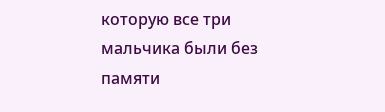которую все три мальчика были без памяти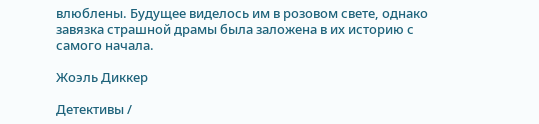влюблены. Будущее виделось им в розовом свете, однако завязка страшной драмы была заложена в их историю с самого начала.

Жоэль Диккер

Детективы /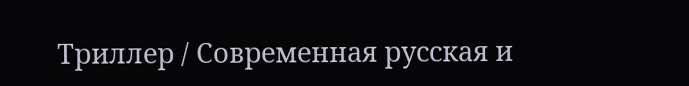Триллер / Современная русская и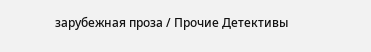зарубежная проза / Прочие Детективы